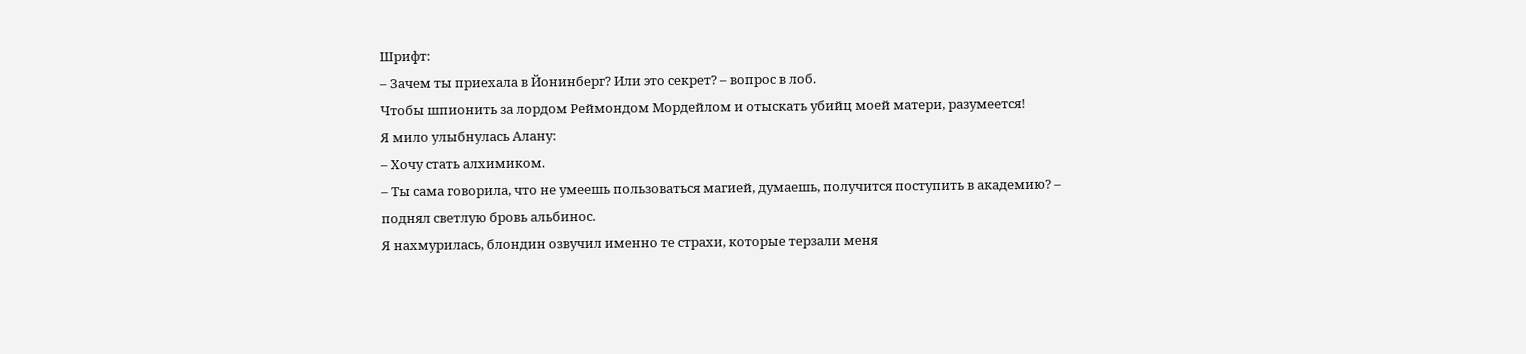Шрифт:
– Зачем ты приехала в Йонинберг? Или это секрет? – вопрос в лоб.
Чтобы шпионить за лордом Реймондом Мордейлом и отыскать убийц моей матери, разумеется!
Я мило улыбнулась Алану:
– Хочу стать алхимиком.
– Ты сама говорила, что не умеешь пользоваться магией, думаешь, получится поступить в академию? – поднял светлую бровь альбинос.
Я нахмурилась, блондин озвучил именно те страхи, которые терзали меня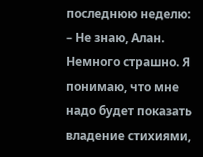последнюю неделю:
– Не знаю, Алан. Немного страшно. Я понимаю, что мне надо будет показать владение стихиями,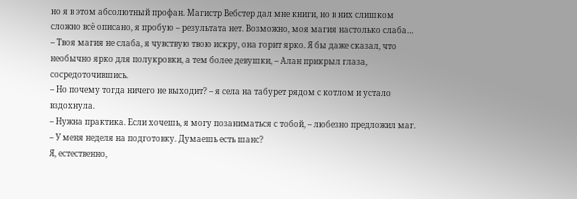но я в этом абсолютный профан. Магистр Вебстер дал мне книги, но в них слишком сложно всё описано, я пробую – результата нет. Возможно, моя магия настолько слаба…
– Твоя магия не слаба, я чувствую твою искру, она горит ярко. Я бы даже сказал, что необычно ярко для полукровки, а тем более девушки, – Алан прикрыл глаза, сосредоточившись.
– Но почему тогда ничего не выходит? – я села на табурет рядом с котлом и устало вздохнула.
– Нужна практика. Если хочешь, я могу позаниматься с тобой, – любезно предложил маг.
– У меня неделя на подготовку. Думаешь есть шанс?
Я, естественно,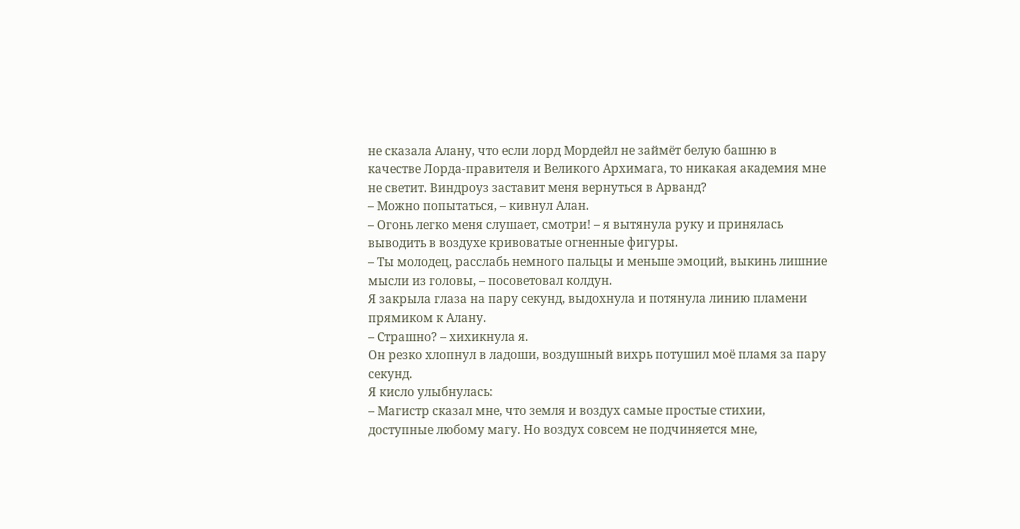не сказала Алану, что если лорд Мордейл не займёт белую башню в качестве Лорда-правителя и Великого Архимага, то никакая академия мне не светит. Виндроуз заставит меня вернуться в Арванд?
– Можно попытаться, – кивнул Алан.
– Огонь легко меня слушает, смотри! – я вытянула руку и принялась выводить в воздухе кривоватые огненные фигуры.
– Ты молодец, расслабь немного пальцы и меньше эмоций, выкинь лишние мысли из головы, – посоветовал колдун.
Я закрыла глаза на пару секунд, выдохнула и потянула линию пламени прямиком к Алану.
– Страшно? – хихикнула я.
Он резко хлопнул в ладоши, воздушный вихрь потушил моё пламя за пару секунд.
Я кисло улыбнулась:
– Магистр сказал мне, что земля и воздух самые простые стихии, доступные любому магу. Но воздух совсем не подчиняется мне,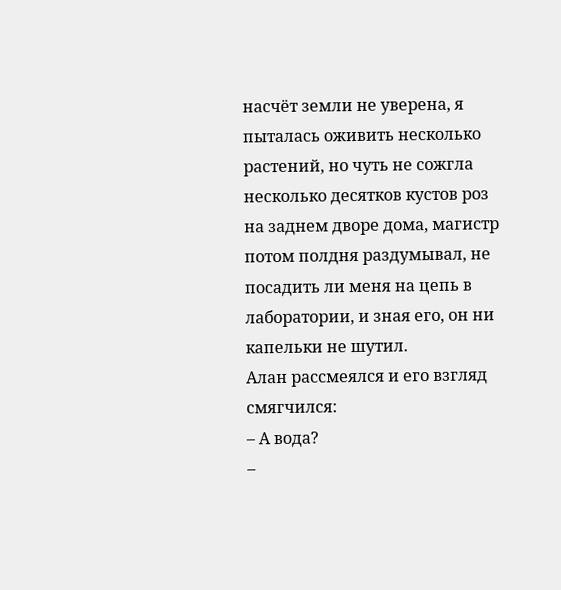насчёт земли не уверена, я пыталась оживить несколько растений, но чуть не сожгла несколько десятков кустов роз на заднем дворе дома, магистр потом полдня раздумывал, не посадить ли меня на цепь в лаборатории, и зная его, он ни капельки не шутил.
Алан рассмеялся и его взгляд смягчился:
– А вода?
–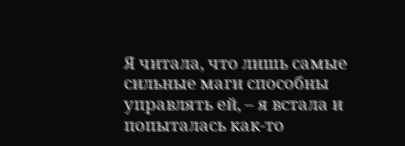Я читала, что лишь самые сильные маги способны управлять ей, – я встала и попыталась как-то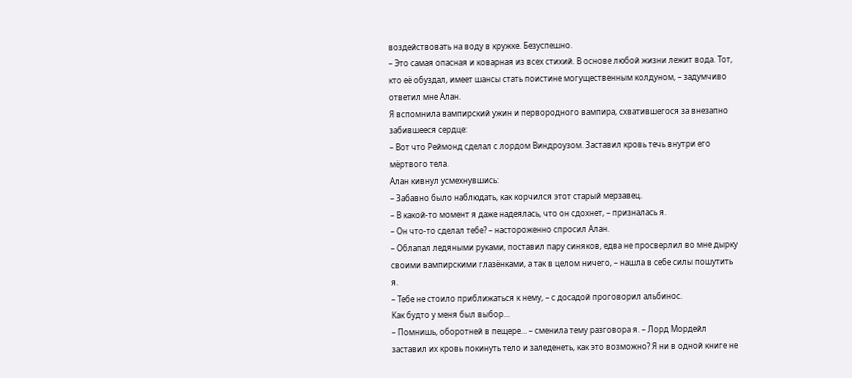воздействовать на воду в кружке. Безуспешно.
– Это самая опасная и коварная из всех стихий. В основе любой жизни лежит вода. Тот, кто её обуздал, имеет шансы стать поистине могущественным колдуном, – задумчиво ответил мне Алан.
Я вспомнила вампирский ужин и первородного вампира, схватившегося за внезапно забившееся сердце:
– Вот что Реймонд сделал с лордом Виндроузом. Заставил кровь течь внутри его мёртвого тела.
Алан кивнул усмехнувшись:
– Забавно было наблюдать, как корчился этот старый мерзавец.
– В какой-то момент я даже надеялась, что он сдохнет, – призналась я.
– Он что-то сделал тебе? – настороженно спросил Алан.
– Облапал ледяными руками, поставил пару синяков, едва не просверлил во мне дырку своими вампирскими глазёнками, а так в целом ничего, – нашла в себе силы пошутить я.
– Тебе не стоило приближаться к нему, – с досадой проговорил альбинос.
Как будто у меня был выбор…
– Помнишь, оборотней в пещере… – сменила тему разговора я. – Лорд Мордейл заставил их кровь покинуть тело и заледенеть, как это возможно? Я ни в одной книге не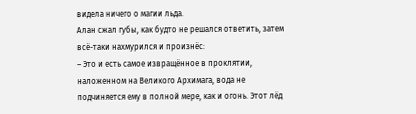видела ничего о магии льда.
Алан сжал губы, как будто не решался ответить, затем всё-таки нахмурился и произнёс:
– Это и есть самое извращённое в проклятии, наложенном на Великого Архимага, вода не подчиняется ему в полной мере, как и огонь. Этот лёд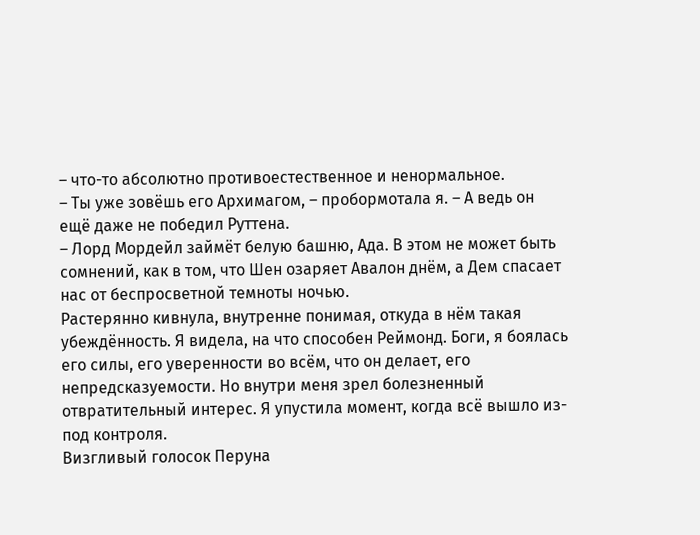– что-то абсолютно противоестественное и ненормальное.
– Ты уже зовёшь его Архимагом, – пробормотала я. – А ведь он ещё даже не победил Руттена.
– Лорд Мордейл займёт белую башню, Ада. В этом не может быть сомнений, как в том, что Шен озаряет Авалон днём, а Дем спасает нас от беспросветной темноты ночью.
Растерянно кивнула, внутренне понимая, откуда в нём такая убеждённость. Я видела, на что способен Реймонд. Боги, я боялась его силы, его уверенности во всём, что он делает, его непредсказуемости. Но внутри меня зрел болезненный отвратительный интерес. Я упустила момент, когда всё вышло из-под контроля.
Визгливый голосок Перуна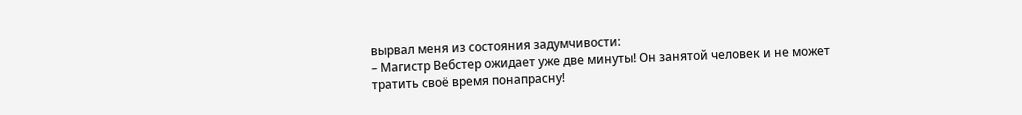вырвал меня из состояния задумчивости:
– Магистр Вебстер ожидает уже две минуты! Он занятой человек и не может тратить своё время понапрасну!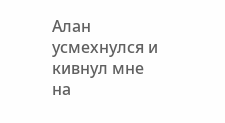Алан усмехнулся и кивнул мне на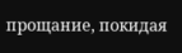прощание, покидая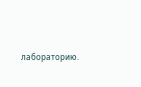лабораторию.